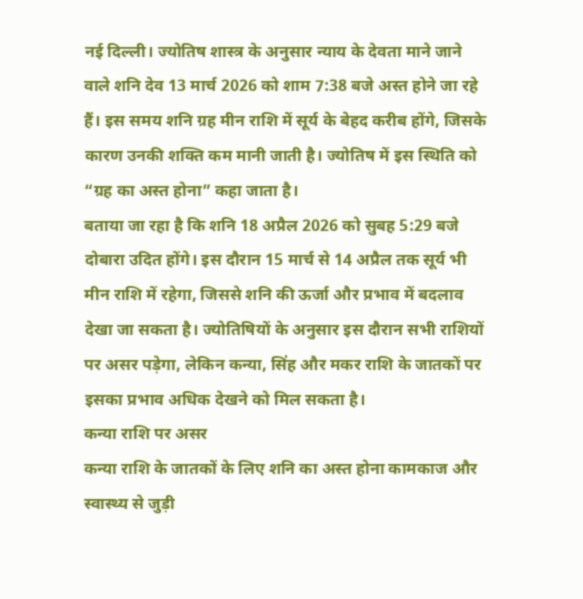नई दिल्ली। ज्योतिष शास्त्र के अनुसार न्याय के देवता माने जाने वाले शनि देव 13 मार्च 2026 को शाम 7:38 बजे अस्त होने जा रहे हैं। इस समय शनि ग्रह मीन राशि में सूर्य के बेहद करीब होंगे, जिसके कारण उनकी शक्ति कम मानी जाती है। ज्योतिष में इस स्थिति को “ग्रह का अस्त होना” कहा जाता है।
बताया जा रहा है कि शनि 18 अप्रैल 2026 को सुबह 5:29 बजे दोबारा उदित होंगे। इस दौरान 15 मार्च से 14 अप्रैल तक सूर्य भी मीन राशि में रहेगा, जिससे शनि की ऊर्जा और प्रभाव में बदलाव देखा जा सकता है। ज्योतिषियों के अनुसार इस दौरान सभी राशियों पर असर पड़ेगा, लेकिन कन्या, सिंह और मकर राशि के जातकों पर इसका प्रभाव अधिक देखने को मिल सकता है।
कन्या राशि पर असर
कन्या राशि के जातकों के लिए शनि का अस्त होना कामकाज और स्वास्थ्य से जुड़ी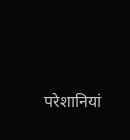परेशानियां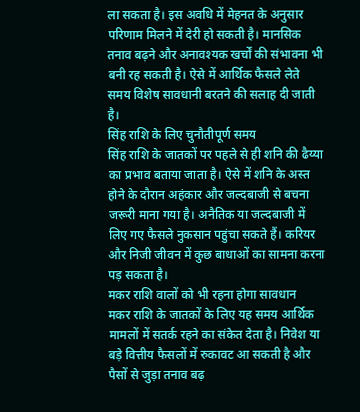ला सकता है। इस अवधि में मेहनत के अनुसार परिणाम मिलने में देरी हो सकती है। मानसिक तनाव बढ़ने और अनावश्यक खर्चों की संभावना भी बनी रह सकती है। ऐसे में आर्थिक फैसले लेते समय विशेष सावधानी बरतने की सलाह दी जाती है।
सिंह राशि के लिए चुनौतीपूर्ण समय
सिंह राशि के जातकों पर पहले से ही शनि की ढैय्या का प्रभाव बताया जाता है। ऐसे में शनि के अस्त होने के दौरान अहंकार और जल्दबाजी से बचना जरूरी माना गया है। अनैतिक या जल्दबाजी में लिए गए फैसले नुकसान पहुंचा सकते हैं। करियर और निजी जीवन में कुछ बाधाओं का सामना करना पड़ सकता है।
मकर राशि वालों को भी रहना होगा सावधान
मकर राशि के जातकों के लिए यह समय आर्थिक मामलों में सतर्क रहने का संकेत देता है। निवेश या बड़े वित्तीय फैसलों में रुकावट आ सकती है और पैसों से जुड़ा तनाव बढ़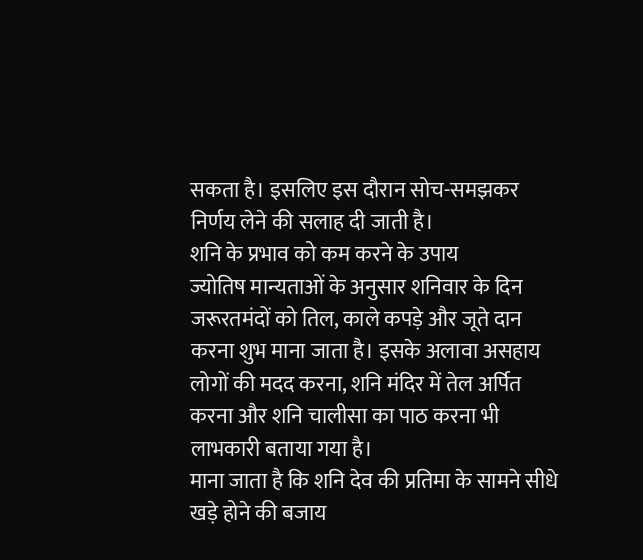सकता है। इसलिए इस दौरान सोच-समझकर निर्णय लेने की सलाह दी जाती है।
शनि के प्रभाव को कम करने के उपाय
ज्योतिष मान्यताओं के अनुसार शनिवार के दिन जरूरतमंदों को तिल, काले कपड़े और जूते दान करना शुभ माना जाता है। इसके अलावा असहाय लोगों की मदद करना, शनि मंदिर में तेल अर्पित करना और शनि चालीसा का पाठ करना भी लाभकारी बताया गया है।
माना जाता है कि शनि देव की प्रतिमा के सामने सीधे खड़े होने की बजाय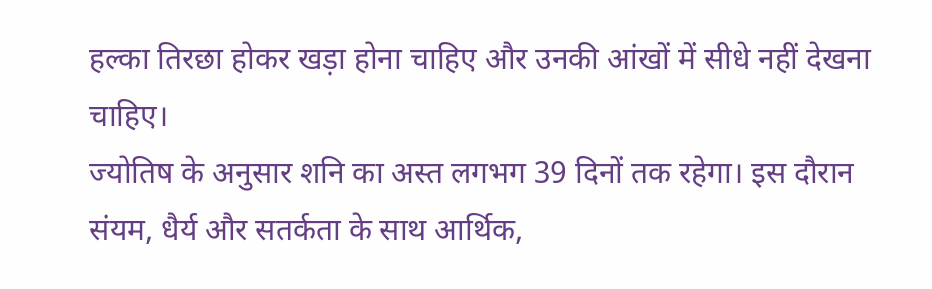हल्का तिरछा होकर खड़ा होना चाहिए और उनकी आंखों में सीधे नहीं देखना चाहिए।
ज्योतिष के अनुसार शनि का अस्त लगभग 39 दिनों तक रहेगा। इस दौरान संयम, धैर्य और सतर्कता के साथ आर्थिक,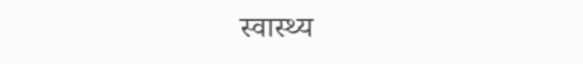स्वास्थ्य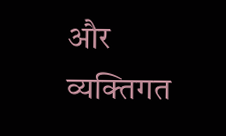और व्यक्तिगत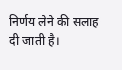निर्णय लेने की सलाह दी जाती है।